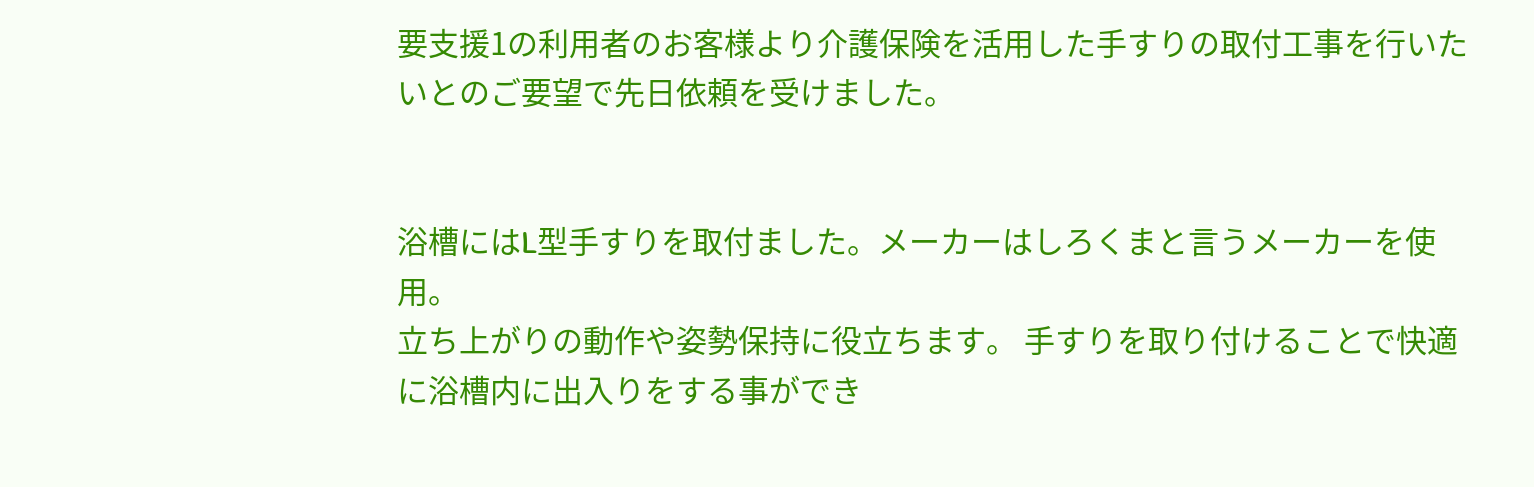要支援1の利用者のお客様より介護保険を活用した手すりの取付工事を行いたいとのご要望で先日依頼を受けました。


浴槽にはL型手すりを取付ました。メーカーはしろくまと言うメーカーを使用。
立ち上がりの動作や姿勢保持に役立ちます。 手すりを取り付けることで快適に浴槽内に出入りをする事ができ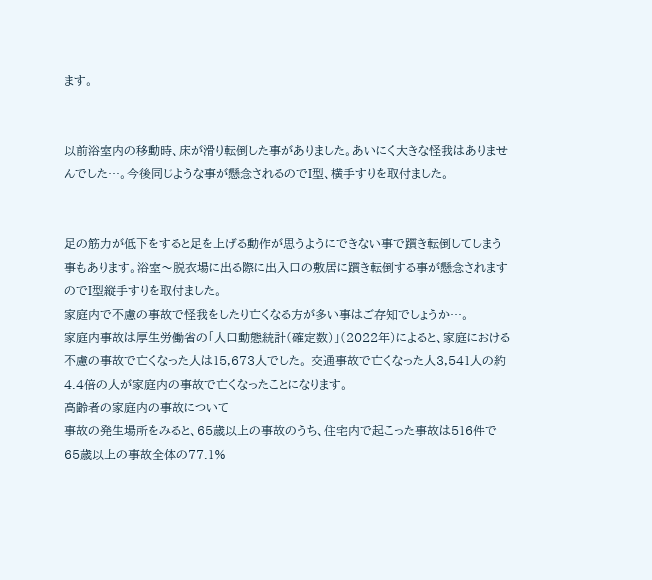ます。


以前浴室内の移動時、床が滑り転倒した事がありました。あいにく大きな怪我はありませんでした…。今後同じような事が懸念されるのでI型、横手すりを取付ました。


足の筋力が低下をすると足を上げる動作が思うようにできない事で躓き転倒してしまう事もあります。浴室〜脱衣場に出る際に出入口の敷居に躓き転倒する事が懸念されますのでI型縦手すりを取付ました。
家庭内で不慮の事故で怪我をしたり亡くなる方が多い事はご存知でしょうか…。
家庭内事故は厚生労働省の「人口動態統計(確定数)」(2022年)によると、家庭における不慮の事故で亡くなった人は15,673人でした。 交通事故で亡くなった人3,541人の約4.4倍の人が家庭内の事故で亡くなったことになります。
高齢者の家庭内の事故について
事故の発生場所をみると、65歳以上の事故のうち、住宅内で起こった事故は516件で65歳以上の事故全体の77.1%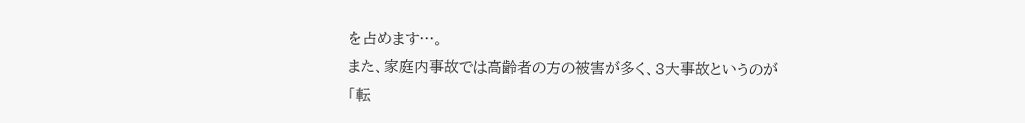を占めます…。
また、家庭内事故では高齢者の方の被害が多く、3大事故というのが
「転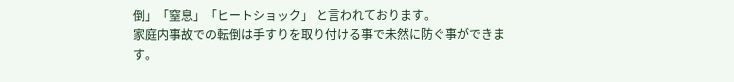倒」「窒息」「ヒートショック」 と言われております。
家庭内事故での転倒は手すりを取り付ける事で未然に防ぐ事ができます。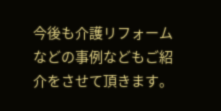今後も介護リフォームなどの事例などもご紹介をさせて頂きます。